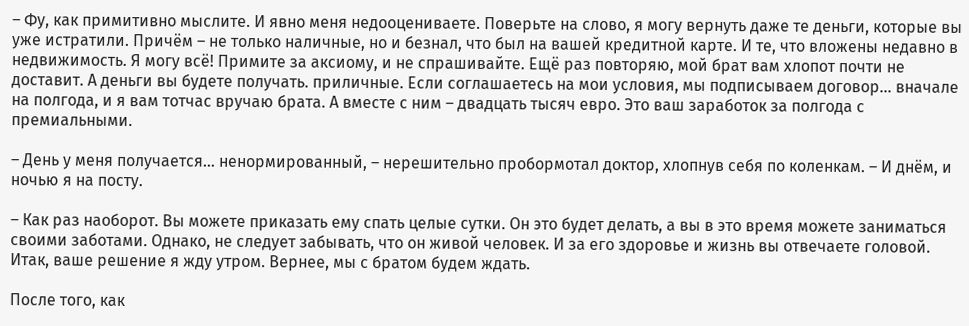– Фу, как примитивно мыслите. И явно меня недооцениваете. Поверьте на слово, я могу вернуть даже те деньги, которые вы уже истратили. Причём – не только наличные, но и безнал, что был на вашей кредитной карте. И те, что вложены недавно в недвижимость. Я могу всё! Примите за аксиому, и не спрашивайте. Ещё раз повторяю, мой брат вам хлопот почти не доставит. А деньги вы будете получать. приличные. Если соглашаетесь на мои условия, мы подписываем договор… вначале на полгода, и я вам тотчас вручаю брата. А вместе с ним – двадцать тысяч евро. Это ваш заработок за полгода с премиальными.

– День у меня получается… ненормированный, – нерешительно пробормотал доктор, хлопнув себя по коленкам. – И днём, и ночью я на посту.

– Как раз наоборот. Вы можете приказать ему спать целые сутки. Он это будет делать, а вы в это время можете заниматься своими заботами. Однако, не следует забывать, что он живой человек. И за его здоровье и жизнь вы отвечаете головой. Итак, ваше решение я жду утром. Вернее, мы с братом будем ждать.

После того, как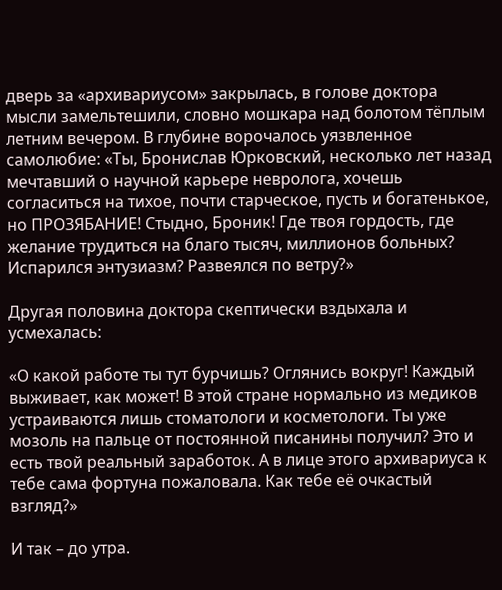дверь за «архивариусом» закрылась, в голове доктора мысли замельтешили, словно мошкара над болотом тёплым летним вечером. В глубине ворочалось уязвленное самолюбие: «Ты, Бронислав Юрковский, несколько лет назад мечтавший о научной карьере невролога, хочешь согласиться на тихое, почти старческое, пусть и богатенькое, но ПРОЗЯБАНИЕ! Стыдно, Броник! Где твоя гордость, где желание трудиться на благо тысяч, миллионов больных? Испарился энтузиазм? Развеялся по ветру?»

Другая половина доктора скептически вздыхала и усмехалась:

«О какой работе ты тут бурчишь? Оглянись вокруг! Каждый выживает, как может! В этой стране нормально из медиков устраиваются лишь стоматологи и косметологи. Ты уже мозоль на пальце от постоянной писанины получил? Это и есть твой реальный заработок. А в лице этого архивариуса к тебе сама фортуна пожаловала. Как тебе её очкастый взгляд?»

И так – до утра.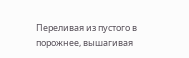Переливая из пустого в порожнее, вышагивая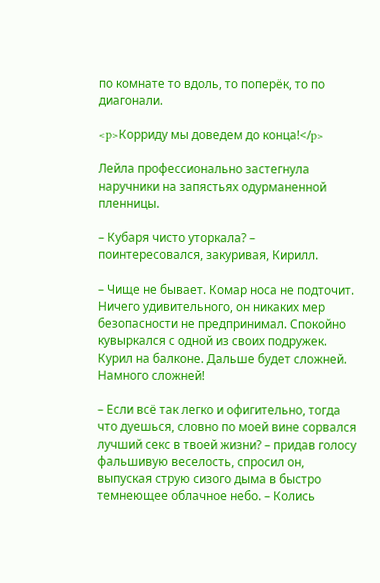по комнате то вдоль, то поперёк, то по диагонали.

<p>Корриду мы доведем до конца!</p>

Лейла профессионально застегнула наручники на запястьях одурманенной пленницы.

– Кубаря чисто уторкала? – поинтересовался, закуривая, Кирилл.

– Чище не бывает. Комар носа не подточит. Ничего удивительного, он никаких мер безопасности не предпринимал. Спокойно кувыркался с одной из своих подружек. Курил на балконе. Дальше будет сложней. Намного сложней!

– Если всё так легко и офигительно, тогда что дуешься, словно по моей вине сорвался лучший секс в твоей жизни? – придав голосу фальшивую веселость, спросил он, выпуская струю сизого дыма в быстро темнеющее облачное небо. – Колись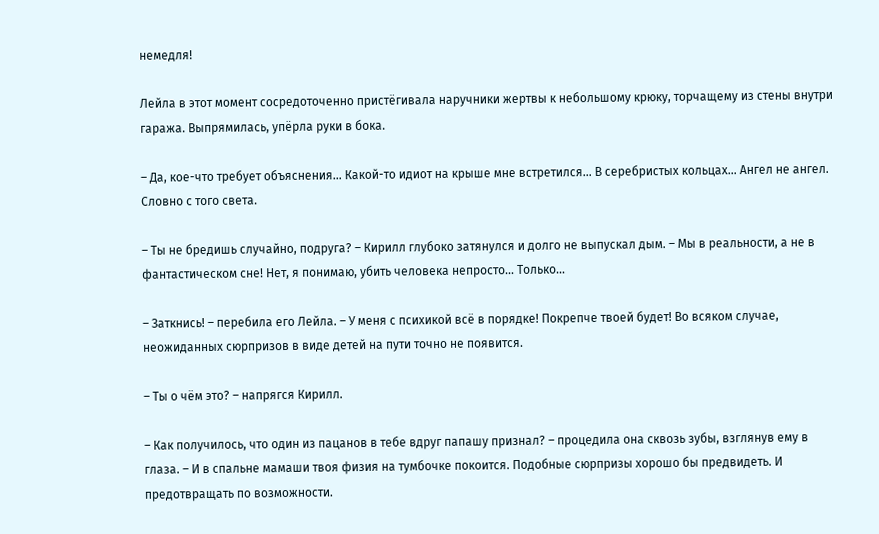немедля!

Лейла в этот момент сосредоточенно пристёгивала наручники жертвы к небольшому крюку, торчащему из стены внутри гаража. Выпрямилась, упёрла руки в бока.

– Да, кое-что требует объяснения… Какой-то идиот на крыше мне встретился… В серебристых кольцах… Ангел не ангел. Словно с того света.

– Ты не бредишь случайно, подруга? – Кирилл глубоко затянулся и долго не выпускал дым. – Мы в реальности, а не в фантастическом сне! Нет, я понимаю, убить человека непросто… Только…

– Заткнись! – перебила его Лейла. – У меня с психикой всё в порядке! Покрепче твоей будет! Во всяком случае, неожиданных сюрпризов в виде детей на пути точно не появится.

– Ты о чём это? – напрягся Кирилл.

– Как получилось, что один из пацанов в тебе вдруг папашу признал? – процедила она сквозь зубы, взглянув ему в глаза. – И в спальне мамаши твоя физия на тумбочке покоится. Подобные сюрпризы хорошо бы предвидеть. И предотвращать по возможности.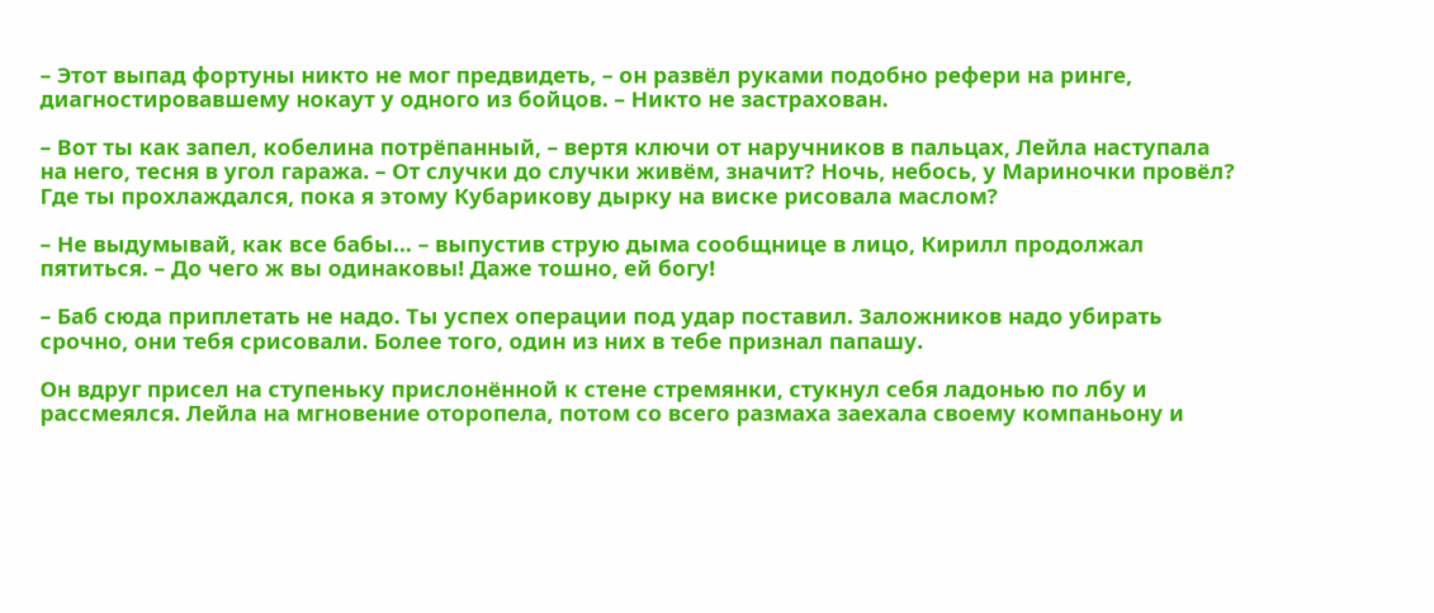– Этот выпад фортуны никто не мог предвидеть, – он развёл руками подобно рефери на ринге, диагностировавшему нокаут у одного из бойцов. – Никто не застрахован.

– Вот ты как запел, кобелина потрёпанный, – вертя ключи от наручников в пальцах, Лейла наступала на него, тесня в угол гаража. – От случки до случки живём, значит? Ночь, небось, у Мариночки провёл? Где ты прохлаждался, пока я этому Кубарикову дырку на виске рисовала маслом?

– Не выдумывай, как все бабы… – выпустив струю дыма сообщнице в лицо, Кирилл продолжал пятиться. – До чего ж вы одинаковы! Даже тошно, ей богу!

– Баб сюда приплетать не надо. Ты успех операции под удар поставил. Заложников надо убирать срочно, они тебя срисовали. Более того, один из них в тебе признал папашу.

Он вдруг присел на ступеньку прислонённой к стене стремянки, стукнул себя ладонью по лбу и рассмеялся. Лейла на мгновение оторопела, потом со всего размаха заехала своему компаньону и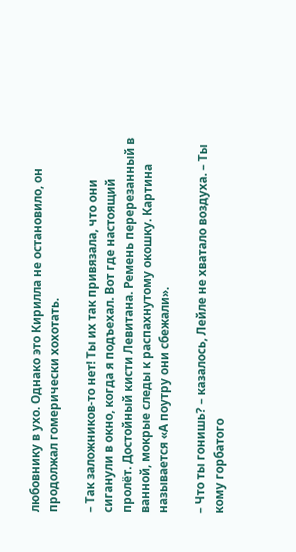любовнику в ухо. Однако это Кирилла не остановило, он продолжал гомерически хохотать.

– Так заложников-то нет! Ты их так привязала, что они сиганули в окно, когда я подъехал. Вот где настоящий пролёт. Достойный кисти Левитана. Ремень перерезанный в ванной, мокрые следы к распахнутому окошку. Картина называется «А поутру они сбежали».

– Что ты гонишь? – казалось, Лейле не хватало воздуха. – Ты кому горбатого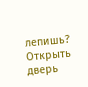лепишь? Открыть дверь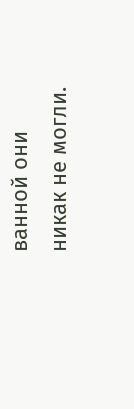ванной они никак не могли.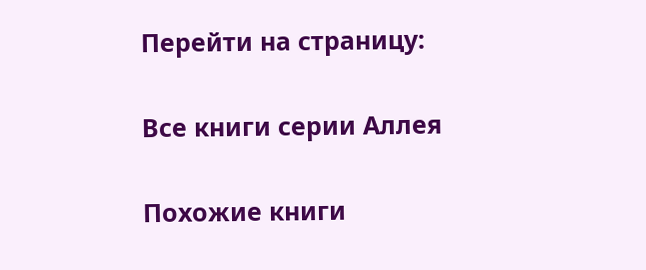Перейти на страницу:

Все книги серии Аллея

Похожие книги